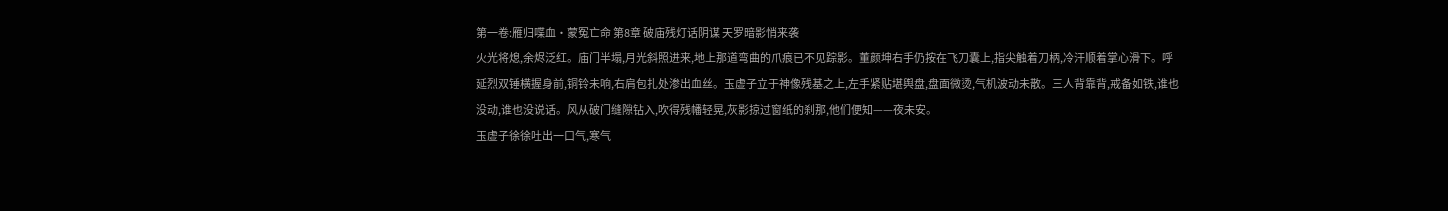第一卷:雁归喋血·蒙冤亡命 第8章 破庙残灯话阴谋 天罗暗影悄来袭
火光将熄,余烬泛红。庙门半塌,月光斜照进来,地上那道弯曲的爪痕已不见踪影。董颜坤右手仍按在飞刀囊上,指尖触着刀柄,冷汗顺着掌心滑下。呼延烈双锤横握身前,铜铃未响,右肩包扎处渗出血丝。玉虚子立于神像残基之上,左手紧贴堪舆盘,盘面微烫,气机波动未散。三人背靠背,戒备如铁,谁也没动,谁也没说话。风从破门缝隙钻入,吹得残幡轻晃,灰影掠过窗纸的刹那,他们便知——夜未安。
玉虚子徐徐吐出一口气,寒气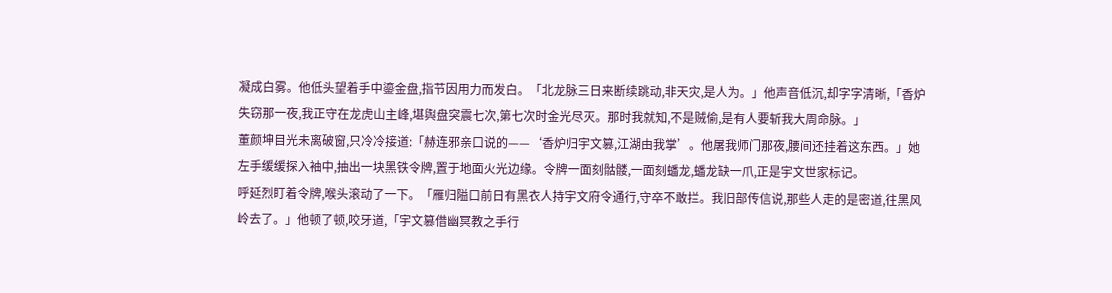凝成白雾。他低头望着手中鎏金盘,指节因用力而发白。「北龙脉三日来断续跳动,非天灾,是人为。」他声音低沉,却字字清晰,「香炉失窃那一夜,我正守在龙虎山主峰,堪舆盘突震七次,第七次时金光尽灭。那时我就知,不是贼偷,是有人要斩我大周命脉。」
董颜坤目光未离破窗,只冷冷接道:「赫连邪亲口说的——‘香炉归宇文篡,江湖由我掌’。他屠我师门那夜,腰间还挂着这东西。」她左手缓缓探入袖中,抽出一块黑铁令牌,置于地面火光边缘。令牌一面刻骷髅,一面刻蟠龙,蟠龙缺一爪,正是宇文世家标记。
呼延烈盯着令牌,喉头滚动了一下。「雁归隘口前日有黑衣人持宇文府令通行,守卒不敢拦。我旧部传信说,那些人走的是密道,往黑风岭去了。」他顿了顿,咬牙道,「宇文篡借幽冥教之手行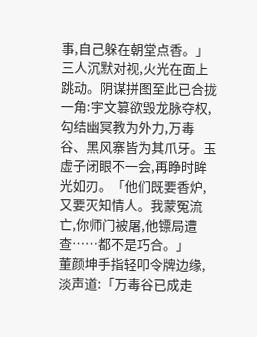事,自己躲在朝堂点香。」
三人沉默对视,火光在面上跳动。阴谋拼图至此已合拢一角:宇文篡欲毁龙脉夺权,勾结幽冥教为外力,万毒谷、黑风寨皆为其爪牙。玉虚子闭眼不一会,再睁时眸光如刃。「他们既要香炉,又要灭知情人。我蒙冤流亡,你师门被屠,他镖局遭查……都不是巧合。」
董颜坤手指轻叩令牌边缘,淡声道:「万毒谷已成走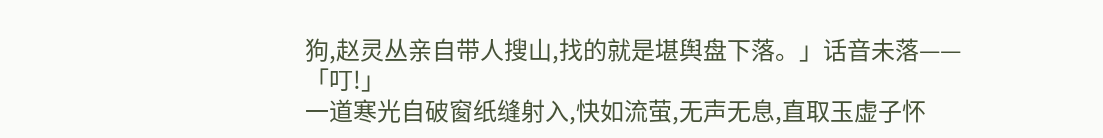狗,赵灵丛亲自带人搜山,找的就是堪舆盘下落。」话音未落——
「叮!」
一道寒光自破窗纸缝射入,快如流萤,无声无息,直取玉虚子怀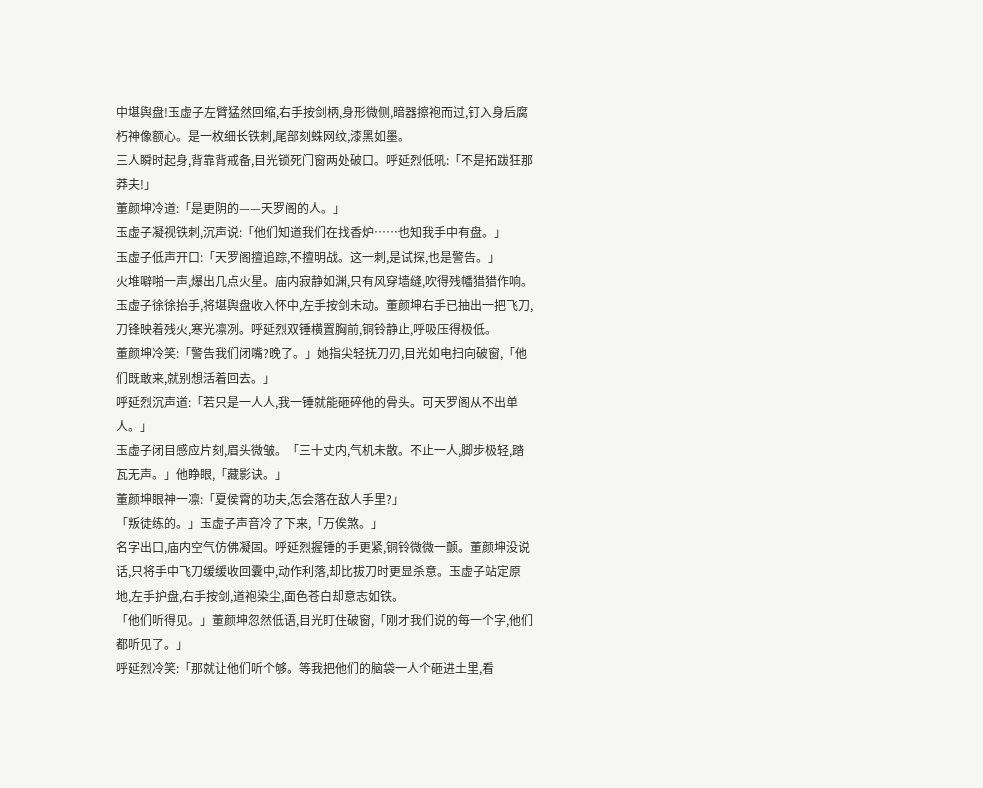中堪舆盘!玉虚子左臂猛然回缩,右手按剑柄,身形微侧,暗器擦袍而过,钉入身后腐朽神像额心。是一枚细长铁刺,尾部刻蛛网纹,漆黑如墨。
三人瞬时起身,背靠背戒备,目光锁死门窗两处破口。呼延烈低吼:「不是拓跋狂那莽夫!」
董颜坤冷道:「是更阴的——天罗阁的人。」
玉虚子凝视铁刺,沉声说:「他们知道我们在找香炉……也知我手中有盘。」
玉虚子低声开口:「天罗阁擅追踪,不擅明战。这一刺,是试探,也是警告。」
火堆噼啪一声,爆出几点火星。庙内寂静如渊,只有风穿墙缝,吹得残幡猎猎作响。玉虚子徐徐抬手,将堪舆盘收入怀中,左手按剑未动。董颜坤右手已抽出一把飞刀,刀锋映着残火,寒光凛冽。呼延烈双锤横置胸前,铜铃静止,呼吸压得极低。
董颜坤冷笑:「警告我们闭嘴?晚了。」她指尖轻抚刀刃,目光如电扫向破窗,「他们既敢来,就别想活着回去。」
呼延烈沉声道:「若只是一人人,我一锤就能砸碎他的骨头。可天罗阁从不出单人。」
玉虚子闭目感应片刻,眉头微皱。「三十丈内,气机未散。不止一人,脚步极轻,踏瓦无声。」他睁眼,「藏影诀。」
董颜坤眼神一凛:「夏侯霄的功夫,怎会落在敌人手里?」
「叛徒练的。」玉虚子声音冷了下来,「万俟煞。」
名字出口,庙内空气仿佛凝固。呼延烈握锤的手更紧,铜铃微微一颤。董颜坤没说话,只将手中飞刀缓缓收回囊中,动作利落,却比拔刀时更显杀意。玉虚子站定原地,左手护盘,右手按剑,道袍染尘,面色苍白却意志如铁。
「他们听得见。」董颜坤忽然低语,目光盯住破窗,「刚才我们说的每一个字,他们都听见了。」
呼延烈冷笑:「那就让他们听个够。等我把他们的脑袋一人个砸进土里,看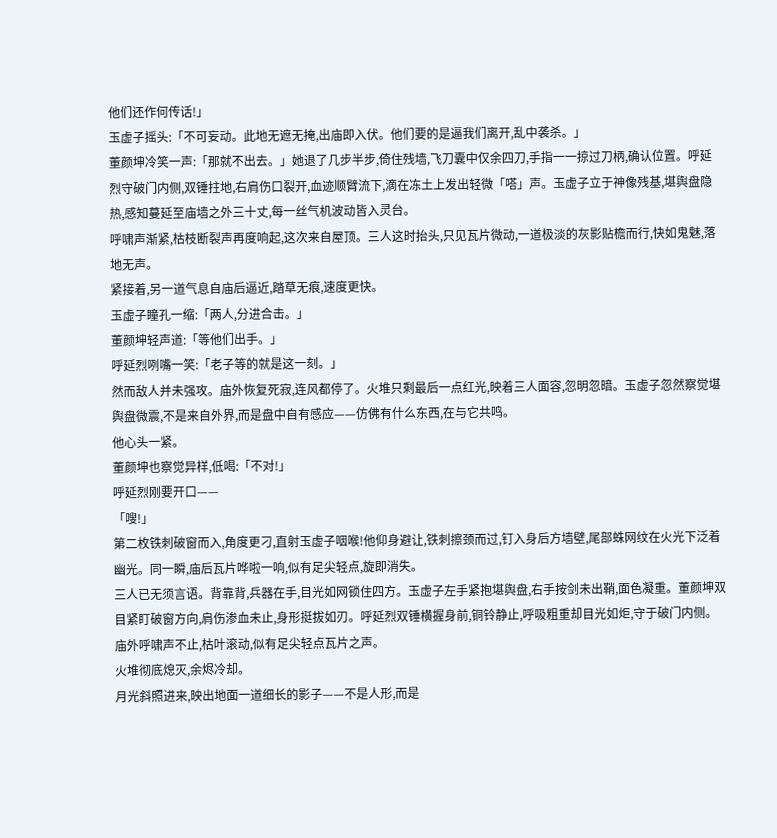他们还作何传话!」
玉虚子摇头:「不可妄动。此地无遮无掩,出庙即入伏。他们要的是逼我们离开,乱中袭杀。」
董颜坤冷笑一声:「那就不出去。」她退了几步半步,倚住残墙,飞刀囊中仅余四刀,手指一一掠过刀柄,确认位置。呼延烈守破门内侧,双锤拄地,右肩伤口裂开,血迹顺臂流下,滴在冻土上发出轻微「嗒」声。玉虚子立于神像残基,堪舆盘隐热,感知蔓延至庙墙之外三十丈,每一丝气机波动皆入灵台。
呼啸声渐紧,枯枝断裂声再度响起,这次来自屋顶。三人这时抬头,只见瓦片微动,一道极淡的灰影贴檐而行,快如鬼魅,落地无声。
紧接着,另一道气息自庙后逼近,踏草无痕,速度更快。
玉虚子瞳孔一缩:「两人,分进合击。」
董颜坤轻声道:「等他们出手。」
呼延烈咧嘴一笑:「老子等的就是这一刻。」
然而敌人并未强攻。庙外恢复死寂,连风都停了。火堆只剩最后一点红光,映着三人面容,忽明忽暗。玉虚子忽然察觉堪舆盘微震,不是来自外界,而是盘中自有感应——仿佛有什么东西,在与它共鸣。
他心头一紧。
董颜坤也察觉异样,低喝:「不对!」
呼延烈刚要开口——
「嗖!」
第二枚铁刺破窗而入,角度更刁,直射玉虚子咽喉!他仰身避让,铁刺擦颈而过,钉入身后方墙壁,尾部蛛网纹在火光下泛着幽光。同一瞬,庙后瓦片哗啦一响,似有足尖轻点,旋即消失。
三人已无须言语。背靠背,兵器在手,目光如网锁住四方。玉虚子左手紧抱堪舆盘,右手按剑未出鞘,面色凝重。董颜坤双目紧盯破窗方向,肩伤渗血未止,身形挺拔如刃。呼延烈双锤横握身前,铜铃静止,呼吸粗重却目光如炬,守于破门内侧。
庙外呼啸声不止,枯叶滚动,似有足尖轻点瓦片之声。
火堆彻底熄灭,余烬冷却。
月光斜照进来,映出地面一道细长的影子——不是人形,而是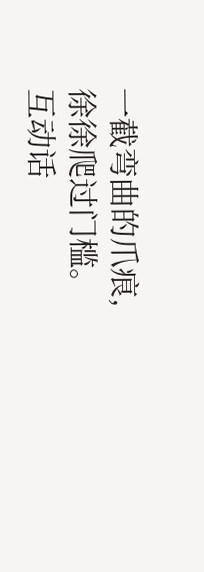一截弯曲的爪痕,徐徐爬过门槛。
互动话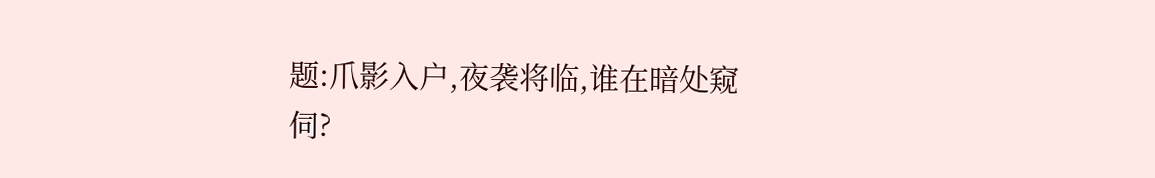题:爪影入户,夜袭将临,谁在暗处窥伺?